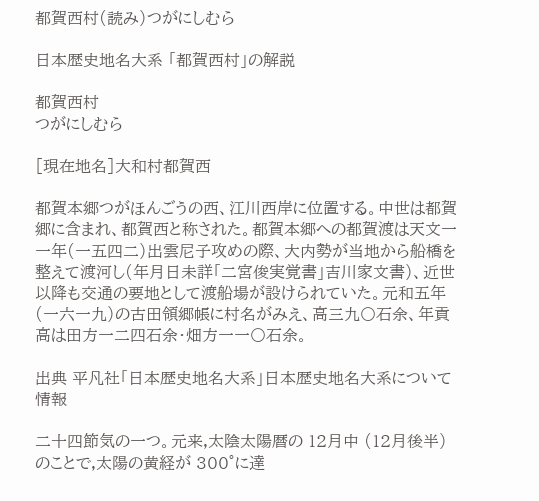都賀西村(読み)つがにしむら

日本歴史地名大系 「都賀西村」の解説

都賀西村
つがにしむら

[現在地名]大和村都賀西

都賀本郷つがほんごうの西、江川西岸に位置する。中世は都賀郷に含まれ、都賀西と称された。都賀本郷への都賀渡は天文一一年(一五四二)出雲尼子攻めの際、大内勢が当地から船橋を整えて渡河し(年月日未詳「二宮俊実覚書」吉川家文書)、近世以降も交通の要地として渡船場が設けられていた。元和五年(一六一九)の古田領郷帳に村名がみえ、高三九〇石余、年貢高は田方一二四石余・畑方一一〇石余。

出典 平凡社「日本歴史地名大系」日本歴史地名大系について 情報

二十四節気の一つ。元来,太陰太陽暦の 12月中 (12月後半) のことで,太陽の黄経が 300°に達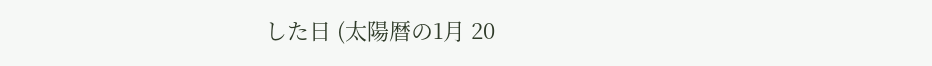した日 (太陽暦の1月 20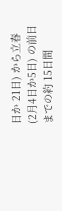日か 21日) から立春 (2月4日か5日) の前日までの約 15日間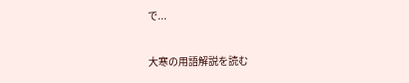で...

大寒の用語解説を読む